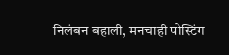निलंबन बहाली, मनचाही पोस्टिंग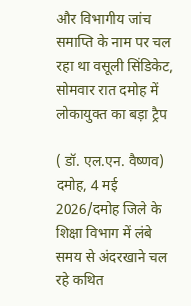और विभागीय जांच समाप्ति के नाम पर चल रहा था वसूली सिंडिकेट, सोमवार रात दमोह में लोकायुक्त का बड़ा ट्रैप

( डॉ. एल.एन. वैष्णव)
दमोह, 4 मई 2026/दमोह जिले के शिक्षा विभाग में लंबे समय से अंदरखाने चल रहे कथित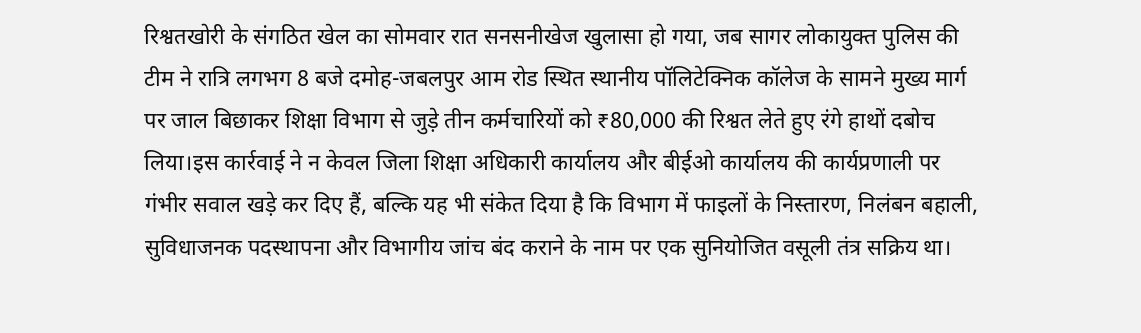रिश्वतखोरी के संगठित खेल का सोमवार रात सनसनीखेज खुलासा हो गया, जब सागर लोकायुक्त पुलिस की टीम ने रात्रि लगभग 8 बजे दमोह-जबलपुर आम रोड स्थित स्थानीय पॉलिटेक्निक कॉलेज के सामने मुख्य मार्ग पर जाल बिछाकर शिक्षा विभाग से जुड़े तीन कर्मचारियों को ₹80,000 की रिश्वत लेते हुए रंगे हाथों दबोच लिया।इस कार्रवाई ने न केवल जिला शिक्षा अधिकारी कार्यालय और बीईओ कार्यालय की कार्यप्रणाली पर गंभीर सवाल खड़े कर दिए हैं, बल्कि यह भी संकेत दिया है कि विभाग में फाइलों के निस्तारण, निलंबन बहाली, सुविधाजनक पदस्थापना और विभागीय जांच बंद कराने के नाम पर एक सुनियोजित वसूली तंत्र सक्रिय था।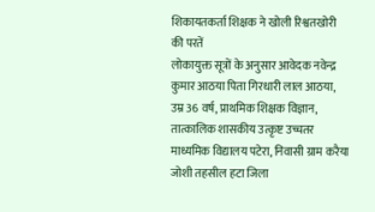शिकायतकर्ता शिक्षक ने खोली रिश्वतखोरी की परतें
लोकायुक्त सूत्रों के अनुसार आवेदक नवेन्द्र कुमार आठया पिता गिरधारी लाल आठया, उम्र 36 वर्ष, प्राथमिक शिक्षक विज्ञान, तात्कालिक शासकीय उत्कृष्ट उच्चतर माध्यमिक विद्यालय पटेरा, निवासी ग्राम करैया जोशी तहसील हटा जिला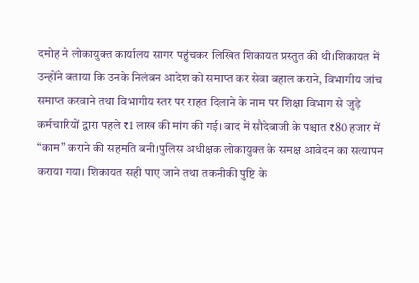दमोह ने लोकायुक्त कार्यालय सागर पहुंचकर लिखित शिकायत प्रस्तुत की थी।शिकायत में उन्होंने बताया कि उनके निलंबन आदेश को समाप्त कर सेवा बहाल कराने, विभागीय जांच समाप्त करवाने तथा विभागीय स्तर पर राहत दिलाने के नाम पर शिक्षा विभाग से जुड़े कर्मचारियों द्वारा पहले ₹1 लाख की मांग की गई। बाद में सौदेबाजी के पश्चात ₹80 हजार में “काम” कराने की सहमति बनी।पुलिस अधीक्षक लोकायुक्त के समक्ष आवेदन का सत्यापन कराया गया। शिकायत सही पाए जाने तथा तकनीकी पुष्टि के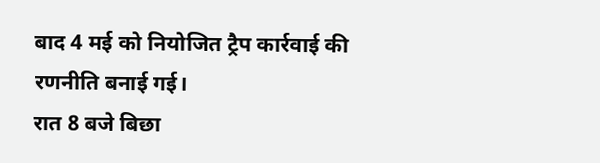बाद 4 मई को नियोजित ट्रैप कार्रवाई की रणनीति बनाई गई।
रात 8 बजे बिछा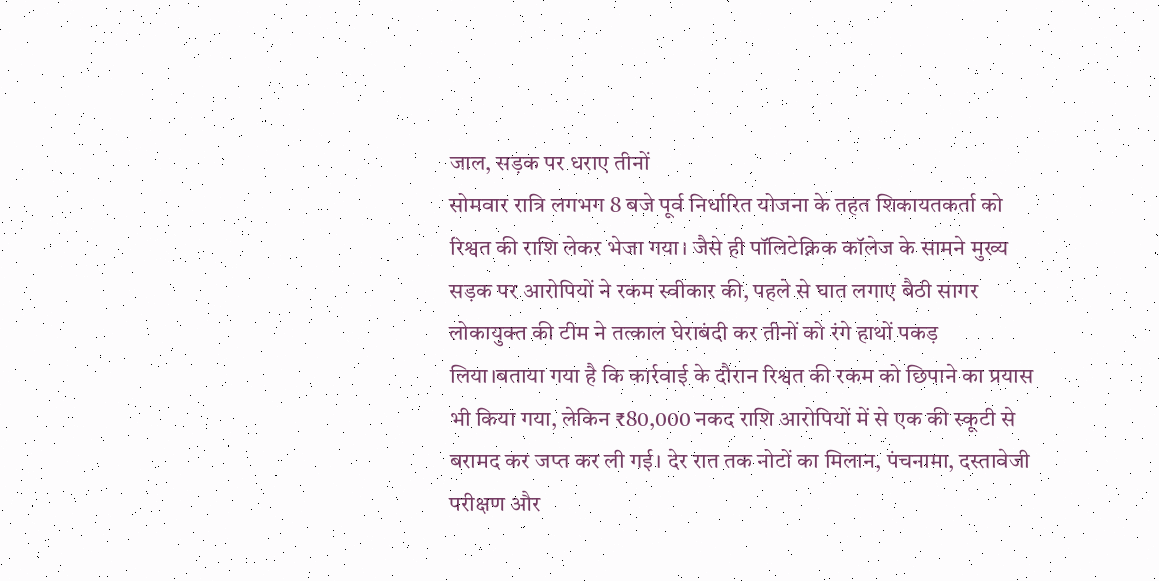जाल, सड़क पर धराए तीनों
सोमवार रात्रि लगभग 8 बजे पूर्व निर्धारित योजना के तहत शिकायतकर्ता को रिश्वत की राशि लेकर भेजा गया। जैसे ही पॉलिटेक्निक कॉलेज के सामने मुख्य सड़क पर आरोपियों ने रकम स्वीकार की, पहले से घात लगाए बैठी सागर लोकायुक्त की टीम ने तत्काल घेराबंदी कर तीनों को रंगे हाथों पकड़ लिया।बताया गया है कि कार्रवाई के दौरान रिश्वत की रकम को छिपाने का प्रयास भी किया गया, लेकिन ₹80,000 नकद राशि आरोपियों में से एक की स्कूटी से बरामद कर जप्त कर ली गई। देर रात तक नोटों का मिलान, पंचनामा, दस्तावेजी परीक्षण और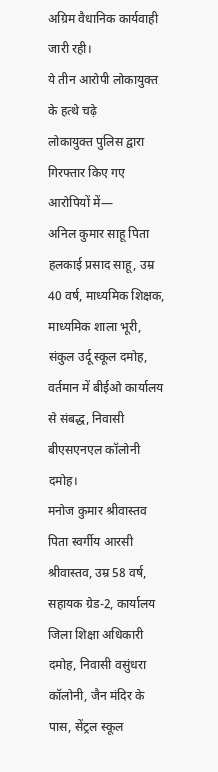अग्रिम वैधानिक कार्यवाही जारी रही।
ये तीन आरोपी लोकायुक्त के हत्थे चढ़े
लोकायुक्त पुलिस द्वारा गिरफ्तार किए गए आरोपियों में—
अनिल कुमार साहू पिता हलकाई प्रसाद साहू, उम्र 40 वर्ष, माध्यमिक शिक्षक, माध्यमिक शाला भूरी, संकुल उर्दू स्कूल दमोह, वर्तमान में बीईओ कार्यालय से संबद्ध, निवासी बीएसएनएल कॉलोनी दमोह।
मनोज कुमार श्रीवास्तव पिता स्वर्गीय आरसी श्रीवास्तव, उम्र 58 वर्ष, सहायक ग्रेड-2, कार्यालय जिला शिक्षा अधिकारी दमोह, निवासी वसुंधरा कॉलोनी, जैन मंदिर के पास, सेंट्रल स्कूल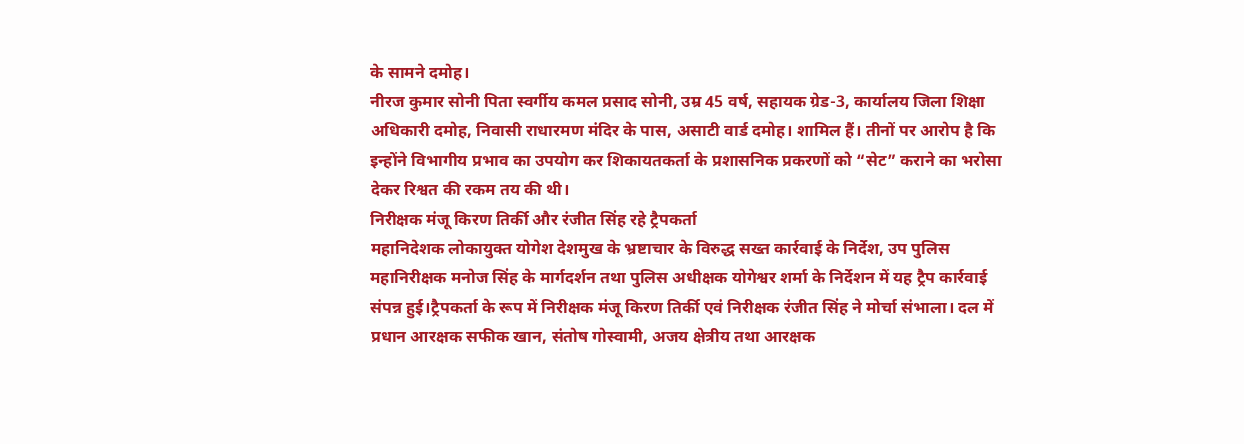के सामने दमोह।
नीरज कुमार सोनी पिता स्वर्गीय कमल प्रसाद सोनी, उम्र 45 वर्ष, सहायक ग्रेड-3, कार्यालय जिला शिक्षा अधिकारी दमोह, निवासी राधारमण मंदिर के पास, असाटी वार्ड दमोह। शामिल हैं। तीनों पर आरोप है कि इन्होंने विभागीय प्रभाव का उपयोग कर शिकायतकर्ता के प्रशासनिक प्रकरणों को “सेट” कराने का भरोसा देकर रिश्वत की रकम तय की थी।
निरीक्षक मंजू किरण तिर्की और रंजीत सिंह रहे ट्रैपकर्ता
महानिदेशक लोकायुक्त योगेश देशमुख के भ्रष्टाचार के विरुद्ध सख्त कार्रवाई के निर्देश, उप पुलिस महानिरीक्षक मनोज सिंह के मार्गदर्शन तथा पुलिस अधीक्षक योगेश्वर शर्मा के निर्देशन में यह ट्रैप कार्रवाई संपन्न हुई।ट्रैपकर्ता के रूप में निरीक्षक मंजू किरण तिर्की एवं निरीक्षक रंजीत सिंह ने मोर्चा संभाला। दल में प्रधान आरक्षक सफीक खान, संतोष गोस्वामी, अजय क्षेत्रीय तथा आरक्षक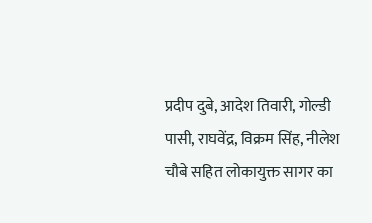प्रदीप दुबे, आदेश तिवारी, गोल्डी पासी, राघवेंद्र, विक्रम सिंह, नीलेश चौबे सहित लोकायुक्त सागर का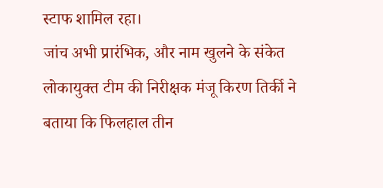स्टाफ शामिल रहा।
जांच अभी प्रारंभिक, और नाम खुलने के संकेत
लोकायुक्त टीम की निरीक्षक मंजू किरण तिर्की ने बताया कि फिलहाल तीन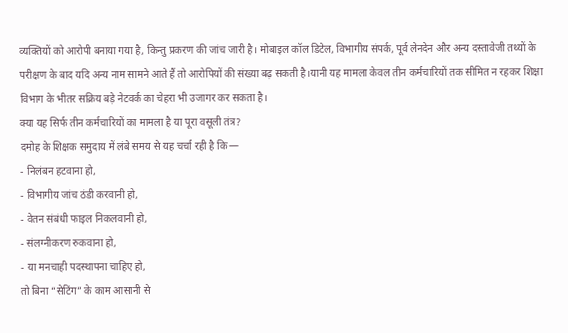व्यक्तियों को आरोपी बनाया गया है, किन्तु प्रकरण की जांच जारी है। मोबाइल कॉल डिटेल, विभागीय संपर्क, पूर्व लेनदेन और अन्य दस्तावेजी तथ्यों के परीक्षण के बाद यदि अन्य नाम सामने आते हैं तो आरोपियों की संख्या बढ़ सकती है।यानी यह मामला केवल तीन कर्मचारियों तक सीमित न रहकर शिक्षा विभाग के भीतर सक्रिय बड़े नेटवर्क का चेहरा भी उजागर कर सकता है।
क्या यह सिर्फ तीन कर्मचारियों का मामला है या पूरा वसूली तंत्र?
दमोह के शिक्षक समुदाय में लंबे समय से यह चर्चा रही है कि—
- निलंबन हटवाना हो,
- विभागीय जांच ठंडी करवानी हो,
- वेतन संबंधी फाइल निकलवानी हो,
- संलग्नीकरण रुकवाना हो,
- या मनचाही पदस्थापना चाहिए हो,
तो बिना “सेटिंग” के काम आसानी से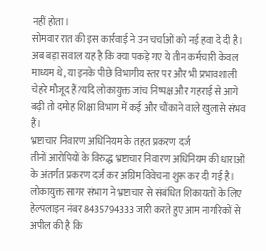नहीं होता।
सोमवार रात की इस कार्रवाई ने उन चर्चाओं को नई हवा दे दी है। अब बड़ा सवाल यह है कि क्या पकड़े गए ये तीन कर्मचारी केवल माध्यम थे, या इनके पीछे विभागीय स्तर पर और भी प्रभावशाली चेहरे मौजूद हैं?यदि लोकायुक्त जांच निष्पक्ष और गहराई से आगे बढ़ी तो दमोह शिक्षा विभाग में कई और चौंकाने वाले खुलासे संभव हैं।
भ्रष्टाचार निवारण अधिनियम के तहत प्रकरण दर्ज
तीनों आरोपियों के विरुद्ध भ्रष्टाचार निवारण अधिनियम की धाराओं के अंतर्गत प्रकरण दर्ज कर अग्रिम विवेचना शुरू कर दी गई है। लोकायुक्त सागर संभाग ने भ्रष्टाचार से संबंधित शिकायतों के लिए हेल्पलाइन नंबर 8435794333 जारी करते हुए आम नागरिकों से अपील की है कि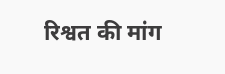रिश्वत की मांग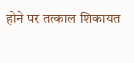होने पर तत्काल शिकायत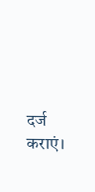दर्ज कराएं।